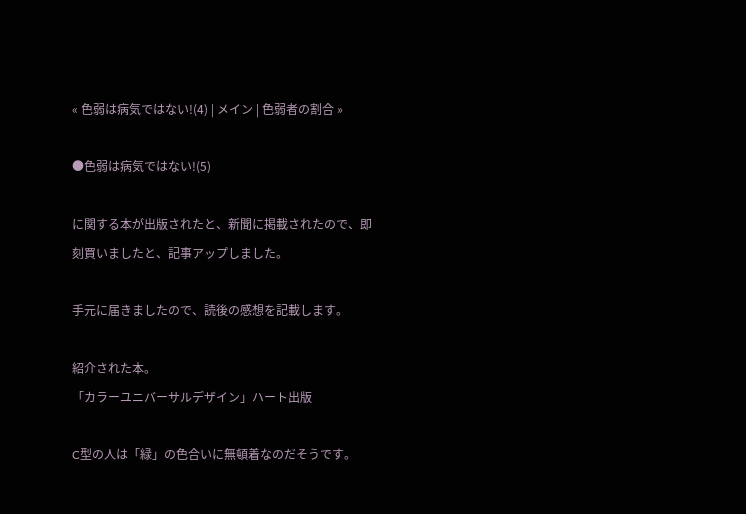« 色弱は病気ではない!(4) | メイン | 色弱者の割合 »

●色弱は病気ではない!(5)

に関する本が出版されたと、新聞に掲載されたので、即刻買いましたと、記事アップしました。

手元に届きましたので、読後の感想を記載します。

紹介された本。
「カラーユニバーサルデザイン」ハート出版

C型の人は「緑」の色合いに無頓着なのだそうです。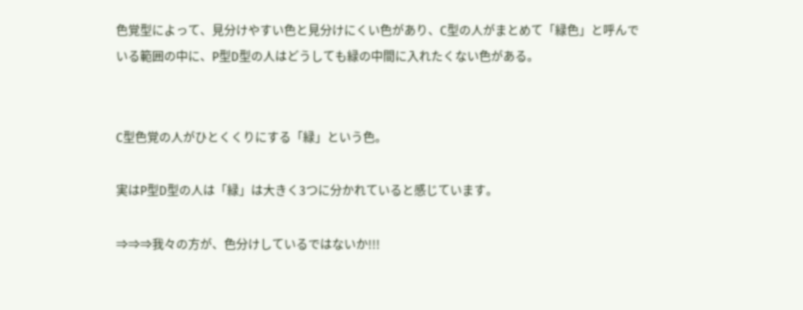色覚型によって、見分けやすい色と見分けにくい色があり、C型の人がまとめて「緑色」と呼んでいる範囲の中に、P型D型の人はどうしても緑の中間に入れたくない色がある。


C型色覚の人がひとくくりにする「緑」という色。

実はP型D型の人は「緑」は大きく3つに分かれていると感じています。

⇒⇒⇒我々の方が、色分けしているではないか!!!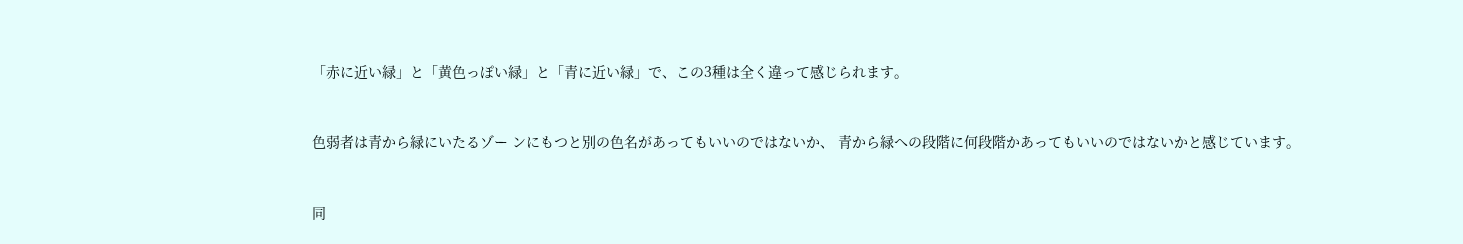「赤に近い緑」と「黄色っぽい緑」と「青に近い緑」で、この3種は全く違って感じられます。


色弱者は青から緑にいたるゾー ンにもつと別の色名があってもいいのではないか、 青から緑への段階に何段階かあってもいいのではないかと感じています。


同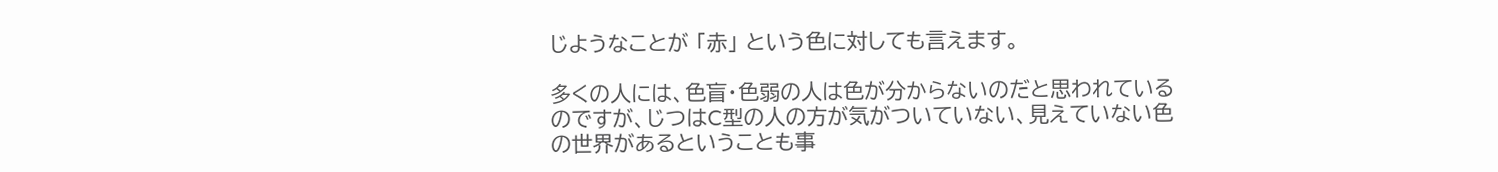じようなことが 「赤」 という色に対しても言えます。

多くの人には、色盲・色弱の人は色が分からないのだと思われているのですが、じつはC型の人の方が気がついていない、見えていない色の世界があるということも事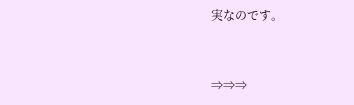実なのです。


⇒⇒⇒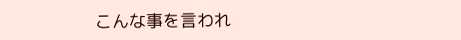こんな事を言われ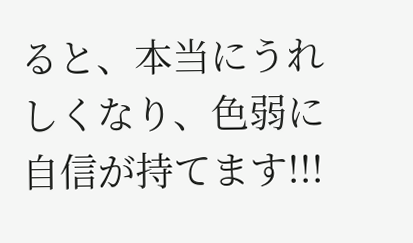ると、本当にうれしくなり、色弱に自信が持てます!!!